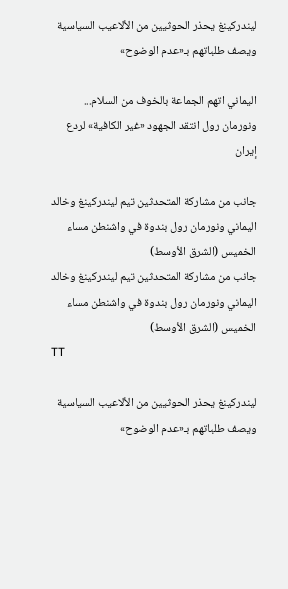ليندركينغ يحذر الحوثيين من الألاعيب السياسية ويصف طلباتهم بـ«عدم الوضوح»

اليماني اتهم الجماعة بالخوف من السلام... ونورمان رول انتقد الجهود «غير الكافية» لردع إيران

جانب من مشاركة المتحدثين تيم ليندركينغ وخالد اليماني ونورمان رول بندوة في واشنطن مساء الخميس (الشرق الأوسط)
جانب من مشاركة المتحدثين تيم ليندركينغ وخالد اليماني ونورمان رول بندوة في واشنطن مساء الخميس (الشرق الأوسط)
TT

ليندركينغ يحذر الحوثيين من الألاعيب السياسية ويصف طلباتهم بـ«عدم الوضوح»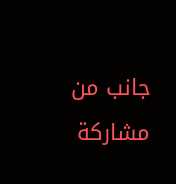جانب من مشاركة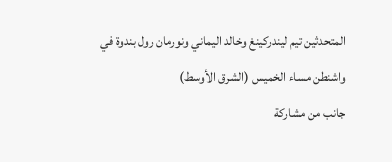المتحدثين تيم ليندركينغ وخالد اليماني ونورمان رول بندوة في واشنطن مساء الخميس (الشرق الأوسط)
جانب من مشاركة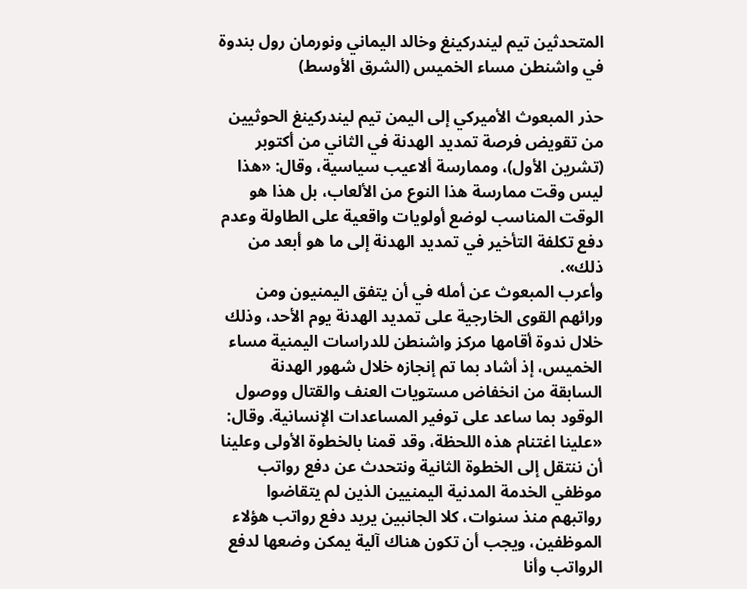المتحدثين تيم ليندركينغ وخالد اليماني ونورمان رول بندوة في واشنطن مساء الخميس (الشرق الأوسط)

حذر المبعوث الأميركي إلى اليمن تيم ليندركينغ الحوثيين من تقويض فرصة تمديد الهدنة في الثاني من أكتوبر (تشرين الأول)، وممارسة ألاعيب سياسية، وقال: «هذا ليس وقت ممارسة هذا النوع من الألعاب، بل هذا هو الوقت المناسب لوضع أولويات واقعية على الطاولة وعدم دفع تكلفة التأخير في تمديد الهدنة إلى ما هو أبعد من ذلك».
وأعرب المبعوث عن أمله في أن يتفق اليمنيون ومن ورائهم القوى الخارجية على تمديد الهدنة يوم الأحد، وذلك خلال ندوة أقامها مركز واشنطن للدراسات اليمنية مساء الخميس، إذ أشاد بما تم إنجازه خلال شهور الهدنة السابقة من انخفاض مستويات العنف والقتال ووصول الوقود بما ساعد على توفير المساعدات الإنسانية. وقال: «علينا اغتنام هذه اللحظة، وقد قمنا بالخطوة الأولى وعلينا أن ننتقل إلى الخطوة الثانية ونتحدث عن دفع رواتب موظفي الخدمة المدنية اليمنيين الذين لم يتقاضوا رواتبهم منذ سنوات، كلا الجانبين يريد دفع رواتب هؤلاء الموظفين، ويجب أن تكون هناك آلية يمكن وضعها لدفع الرواتب وأنا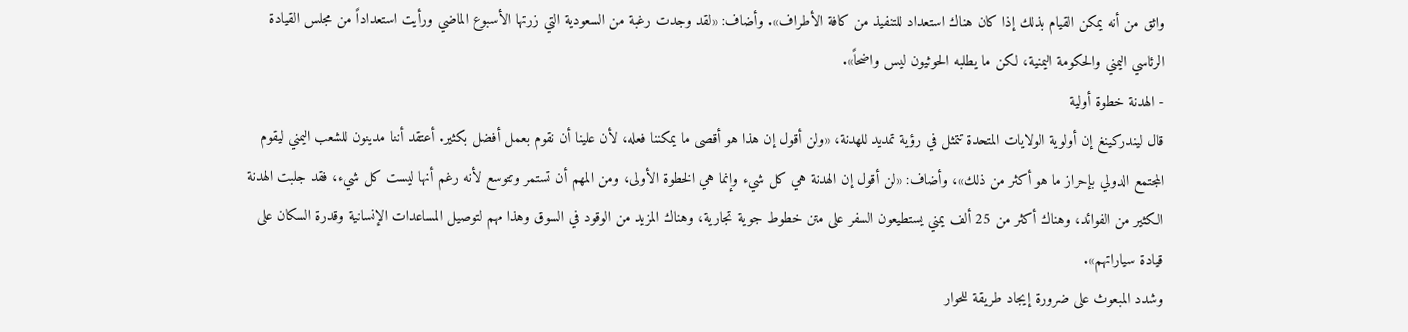واثق من أنه يمكن القيام بذلك إذا كان هناك استعداد للتنفيذ من كافة الأطراف». وأضاف: «لقد وجدت رغبة من السعودية التي زرتها الأسبوع الماضي ورأيت استعداداً من مجلس القيادة الرئاسي اليمني والحكومة اليمنية، لكن ما يطلبه الحوثيون ليس واضحاً».
- الهدنة خطوة أولية
قال ليندركينغ إن أولوية الولايات المتحدة تتمثل في رؤية تمديد للهدنة، «ولن أقول إن هذا هو أقصى ما يمكننا فعله، لأن علينا أن نقوم بعمل أفضل بكثير. أعتقد أننا مدينون للشعب اليمني ليقوم المجتمع الدولي بإحراز ما هو أكثر من ذلك»، وأضاف: «لن أقول إن الهدنة هي كل شيء وإنما هي الخطوة الأولى، ومن المهم أن تستمر وتتوسع لأنه رغم أنها ليست كل شيء، فقد جلبت الهدنة الكثير من الفوائد، وهناك أكثر من 25 ألف يمني يستطيعون السفر على متن خطوط جوية تجارية، وهناك المزيد من الوقود في السوق وهذا مهم لتوصيل المساعدات الإنسانية وقدرة السكان على قيادة سياراتهم».
وشدد المبعوث على ضرورة إيجاد طريقة للحوار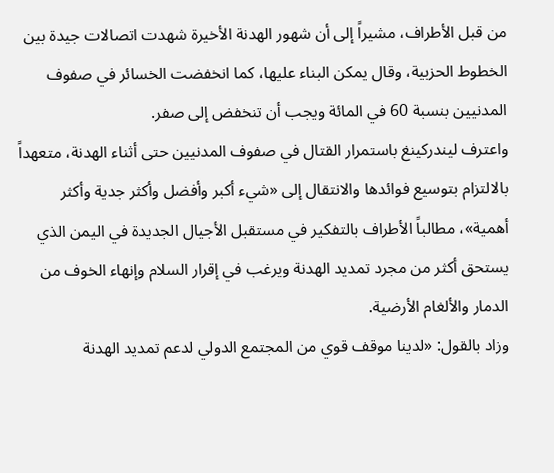من قبل الأطراف، مشيراً إلى أن شهور الهدنة الأخيرة شهدت اتصالات جيدة بين الخطوط الحزبية، وقال يمكن البناء عليها، كما انخفضت الخسائر في صفوف المدنيين بنسبة 60 في المائة ويجب أن تنخفض إلى صفر.
واعترف ليندركينغ باستمرار القتال في صفوف المدنيين حتى أثناء الهدنة، متعهداً بالالتزام بتوسيع فوائدها والانتقال إلى «شيء أكبر وأفضل وأكثر جدية وأكثر أهمية»، مطالباً الأطراف بالتفكير في مستقبل الأجيال الجديدة في اليمن الذي يستحق أكثر من مجرد تمديد الهدنة ويرغب في إقرار السلام وإنهاء الخوف من الدمار والألغام الأرضية.
وزاد بالقول: «لدينا موقف قوي من المجتمع الدولي لدعم تمديد الهدنة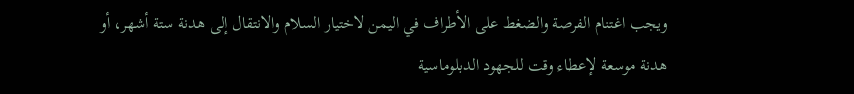ويجب اغتنام الفرصة والضغط على الأطراف في اليمن لاختيار السلام والانتقال إلى هدنة ستة أشهر، أو هدنة موسعة لإعطاء وقت للجهود الدبلوماسية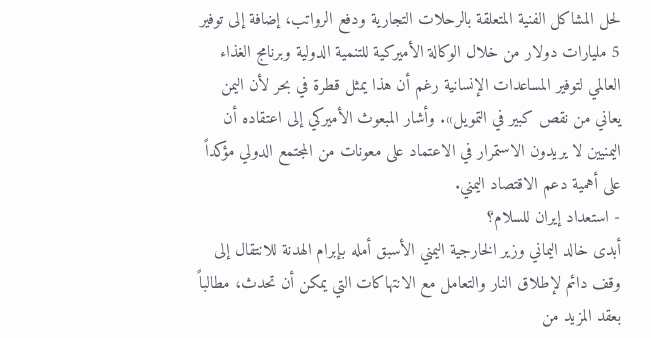لحل المشاكل الفنية المتعلقة بالرحلات التجارية ودفع الرواتب، إضافة إلى توفير 5 مليارات دولار من خلال الوكالة الأميركية للتنمية الدولية وبرنامج الغذاء العالمي لتوفير المساعدات الإنسانية رغم أن هذا يمثل قطرة في بحر لأن اليمن يعاني من نقص كبير في التمويل». وأشار المبعوث الأميركي إلى اعتقاده أن اليمنيين لا يريدون الاستمرار في الاعتماد على معونات من المجتمع الدولي مؤكداً على أهمية دعم الاقتصاد اليمني.
- استعداد إيران للسلام؟
أبدى خالد اليماني وزير الخارجية اليمني الأسبق أمله بإبرام الهدنة للانتقال إلى وقف دائم لإطلاق النار والتعامل مع الانتهاكات التي يمكن أن تحدث، مطالباً بعقد المزيد من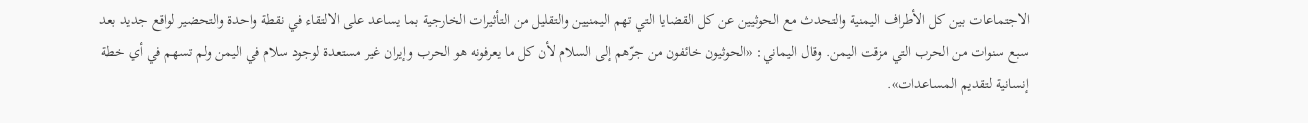الاجتماعات بين كل الأطراف اليمنية والتحدث مع الحوثيين عن كل القضايا التي تهم اليمنيين والتقليل من التأثيرات الخارجية بما يساعد على الالتقاء في نقطة واحدة والتحضير لواقع جديد بعد سبع سنوات من الحرب التي مزقت اليمن. وقال اليماني: «الحوثيون خائفون من جرّهم إلى السلام لأن كل ما يعرفونه هو الحرب وإيران غير مستعدة لوجود سلام في اليمن ولم تسهم في أي خطة إنسانية لتقديم المساعدات».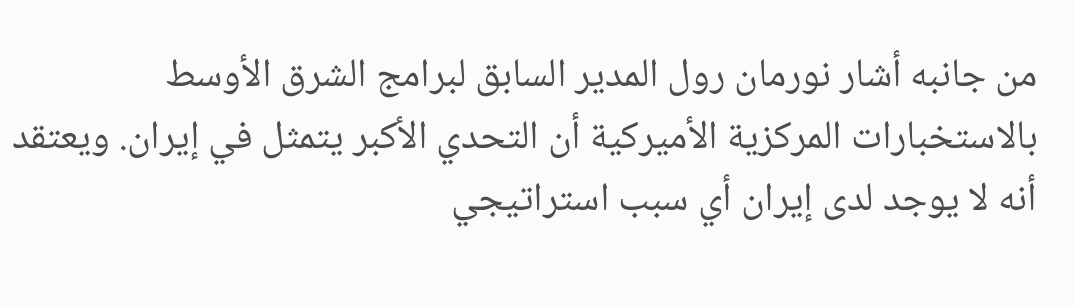من جانبه أشار نورمان رول المدير السابق لبرامج الشرق الأوسط بالاستخبارات المركزية الأميركية أن التحدي الأكبر يتمثل في إيران. ويعتقد أنه لا يوجد لدى إيران أي سبب استراتيجي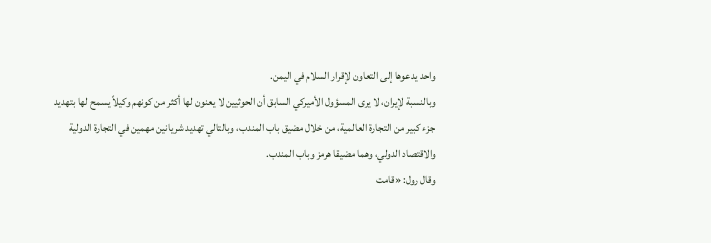واحد يدعوها إلى التعاون لإقرار السلام في اليمن.
وبالنسبة لإيران، لا يرى المسؤول الأميركي السابق أن الحوثيين لا يعنون لها أكثر من كونهم وكيلاً يسمح لها بتهديد جزء كبير من التجارة العالمية، من خلال مضيق باب المندب، وبالتالي تهديد شريانين مهمين في التجارة الدولية والاقتصاد الدولي، وهما مضيقا هرمز وباب المندب.
وقال رول: «قامت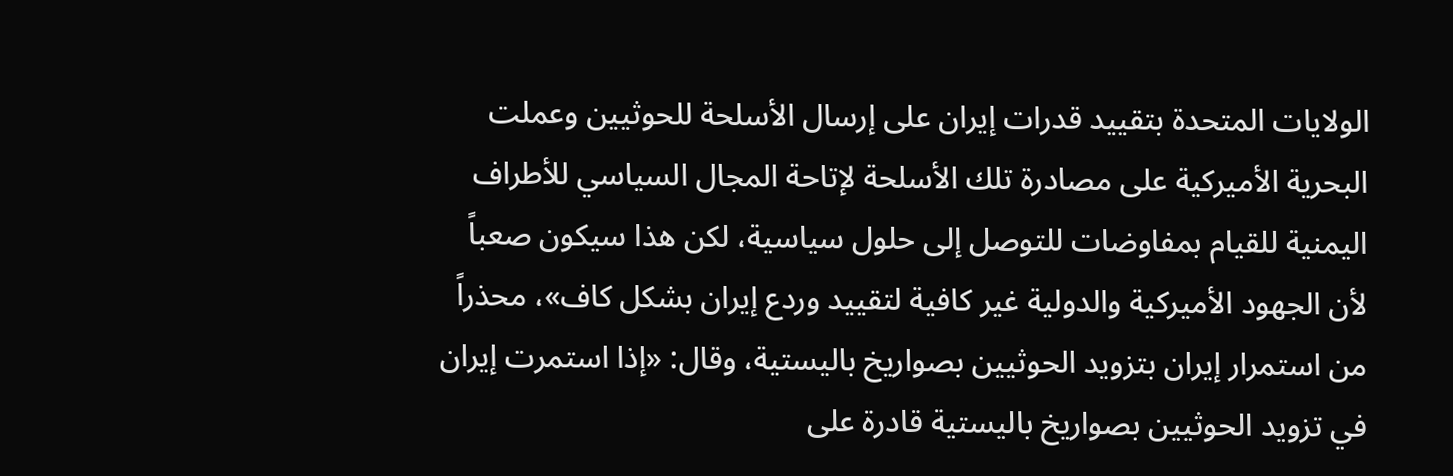الولايات المتحدة بتقييد قدرات إيران على إرسال الأسلحة للحوثيين وعملت البحرية الأميركية على مصادرة تلك الأسلحة لإتاحة المجال السياسي للأطراف اليمنية للقيام بمفاوضات للتوصل إلى حلول سياسية، لكن هذا سيكون صعباً لأن الجهود الأميركية والدولية غير كافية لتقييد وردع إيران بشكل كاف»، محذراً من استمرار إيران بتزويد الحوثيين بصواريخ باليستية، وقال: «إذا استمرت إيران في تزويد الحوثيين بصواريخ باليستية قادرة على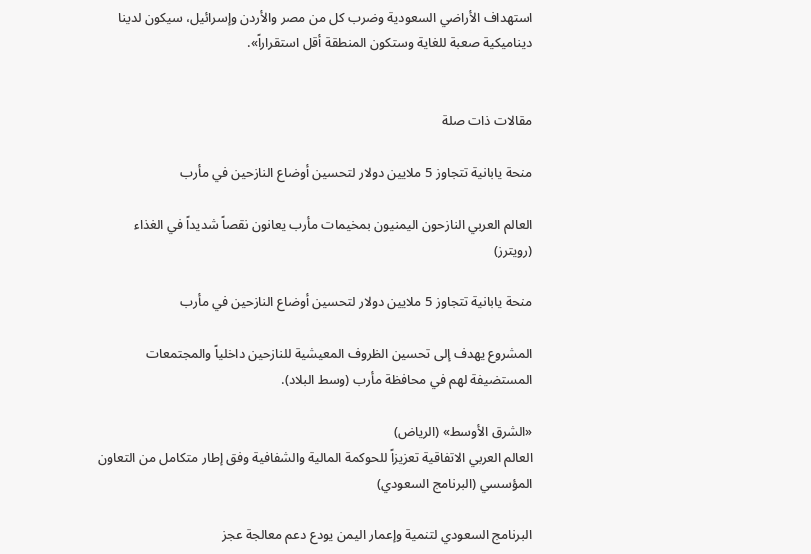استهداف الأراضي السعودية وضرب كل من مصر والأردن وإسرائيل، سيكون لدينا ديناميكية صعبة للغاية وستكون المنطقة أقل استقراراً».


مقالات ذات صلة

منحة يابانية تتجاوز 5 ملايين دولار لتحسين أوضاع النازحين في مأرب

العالم العربي النازحون اليمنيون بمخيمات مأرب يعانون نقصاً شديداً في الغذاء (رويترز)

منحة يابانية تتجاوز 5 ملايين دولار لتحسين أوضاع النازحين في مأرب

المشروع يهدف إلى تحسين الظروف المعيشية للنازحين داخلياً والمجتمعات المستضيفة لهم في محافظة مأرب (وسط البلاد).

«الشرق الأوسط» (الرياض)
العالم العربي الاتفاقية تعزيزاً للحوكمة المالية والشفافية وفق إطار متكامل من التعاون المؤسسي (البرنامج السعودي)

البرنامج السعودي لتنمية وإعمار اليمن يودع دعم معالجة عجز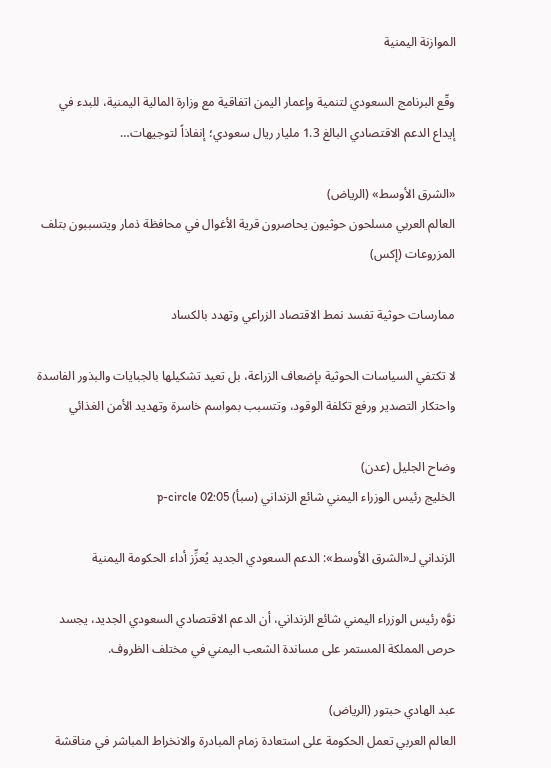الموازنة اليمنية

وقّع البرنامج السعودي لتنمية وإعمار اليمن اتفاقية مع وزارة المالية اليمنية، للبدء في إيداع الدعم الاقتصادي البالغ 1.3 مليار ريال سعودي؛ إنفاذاً لتوجيهات…

«الشرق الأوسط» (الرياض)
العالم العربي مسلحون حوثيون يحاصرون قرية الأغوال في محافظة ذمار ويتسببون بتلف المزروعات (إكس)

ممارسات حوثية تفسد نمط الاقتصاد الزراعي وتهدد بالكساد

لا تكتفي السياسات الحوثية بإضعاف الزراعة، بل تعيد تشكيلها بالجبايات والبذور الفاسدة واحتكار التصدير ورفع تكلفة الوقود، وتتسبب بمواسم خاسرة وتهديد الأمن الغذائي

وضاح الجليل (عدن)
الخليج رئيس الوزراء اليمني شائع الزنداني (سبأ) p-circle 02:05

الزنداني لـ«الشرق الأوسط»: الدعم السعودي الجديد يُعزِّز أداء الحكومة اليمنية

نوَّه رئيس الوزراء اليمني شائع الزنداني، أن الدعم الاقتصادي السعودي الجديد، يجسد حرص المملكة المستمر على مساندة الشعب اليمني في مختلف الظروف.

عبد الهادي حبتور (الرياض)
العالم العربي تعمل الحكومة على استعادة زمام المبادرة والانخراط المباشر في مناقشة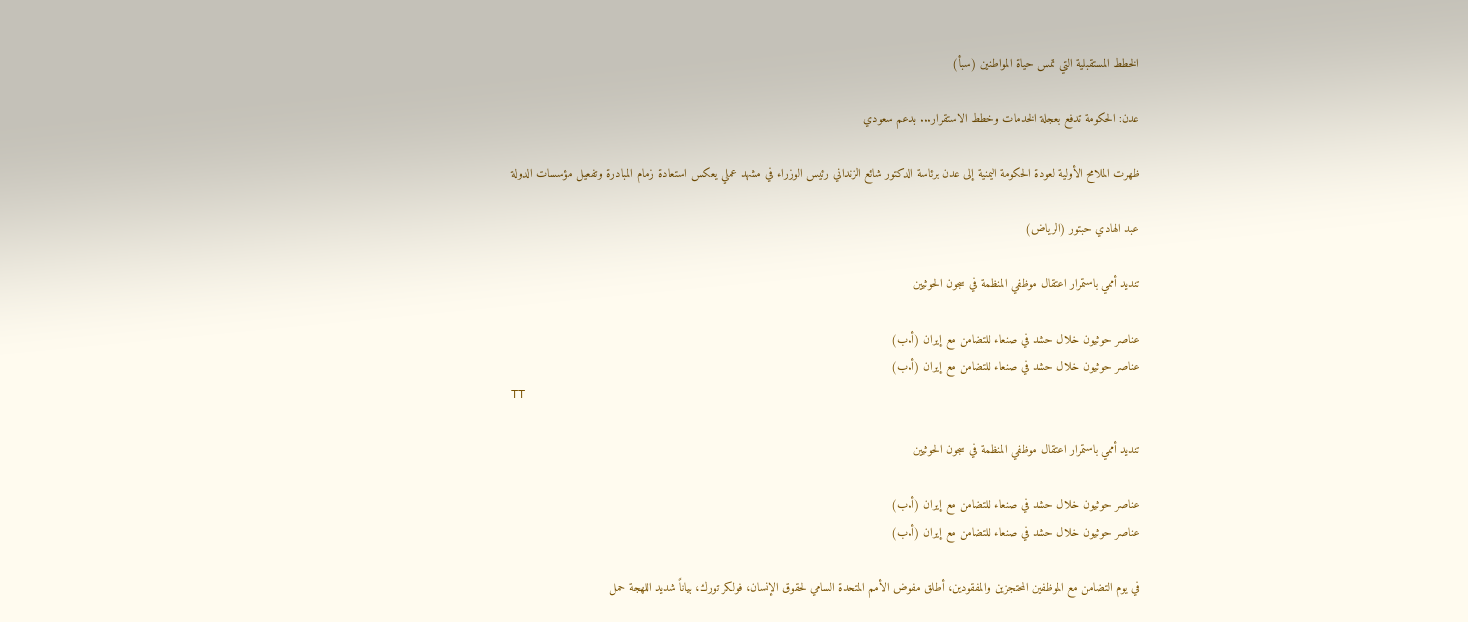الخطط المستقبلية التي تمس حياة المواطنين (سبأ)

عدن: الحكومة تدفع بعجلة الخدمات وخطط الاستقرار... بدعم سعودي

ظهرت الملامح الأولية لعودة الحكومة اليمنية إلى عدن برئاسة الدكتور شائع الزنداني رئيس الوزراء في مشهد عملي يعكس استعادة زمام المبادرة وتفعيل مؤسسات الدولة

عبد الهادي حبتور (الرياض)

تنديد أممي باستمرار اعتقال موظفي المنظمة في سجون الحوثيين

عناصر حوثيون خلال حشد في صنعاء للتضامن مع إيران (أ.ب)
عناصر حوثيون خلال حشد في صنعاء للتضامن مع إيران (أ.ب)
TT

تنديد أممي باستمرار اعتقال موظفي المنظمة في سجون الحوثيين

عناصر حوثيون خلال حشد في صنعاء للتضامن مع إيران (أ.ب)
عناصر حوثيون خلال حشد في صنعاء للتضامن مع إيران (أ.ب)

في يوم التضامن مع الموظفين المحتجزين والمفقودين، أطلق مفوض الأمم المتحدة السامي لحقوق الإنسان، فولكر تورك، بياناً شديد اللهجة حمل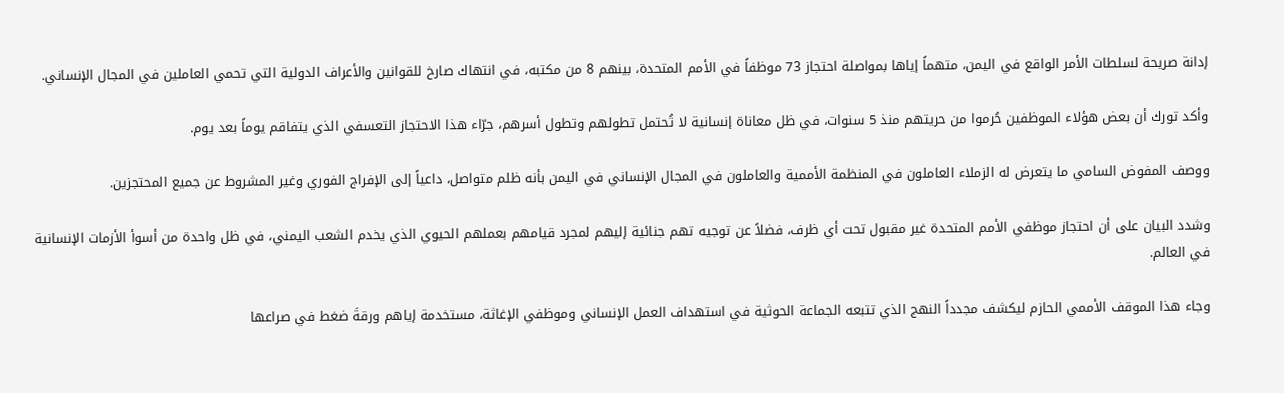إدانة صريحة لسلطات الأمر الواقع في اليمن، متهماً إياها بمواصلة احتجاز 73 موظفاً في الأمم المتحدة، بينهم 8 من مكتبه، في انتهاك صارخ للقوانين والأعراف الدولية التي تحمي العاملين في المجال الإنساني.

وأكد تورك أن بعض هؤلاء الموظفين حُرموا من حريتهم منذ 5 سنوات، في ظل معاناة إنسانية لا تُحتمل تطولهم وتطول أسرهم، جرّاء هذا الاحتجاز التعسفي الذي يتفاقم يوماً بعد يوم.

ووصف المفوض السامي ما يتعرض له الزملاء العاملون في المنظمة الأممية والعاملون في المجال الإنساني في اليمن بأنه ظلم متواصل، داعياً إلى الإفراج الفوري وغير المشروط عن جميع المحتجزين.

وشدد البيان على أن احتجاز موظفي الأمم المتحدة غير مقبول تحت أي ظرف، فضلاً عن توجيه تهم جنائية إليهم لمجرد قيامهم بعملهم الحيوي الذي يخدم الشعب اليمني، في ظل واحدة من أسوأ الأزمات الإنسانية في العالم.

وجاء هذا الموقف الأممي الحازم ليكشف مجدداً النهج الذي تتبعه الجماعة الحوثية في استهداف العمل الإنساني وموظفي الإغاثة، مستخدمة إياهم ورقةَ ضغط في صراعها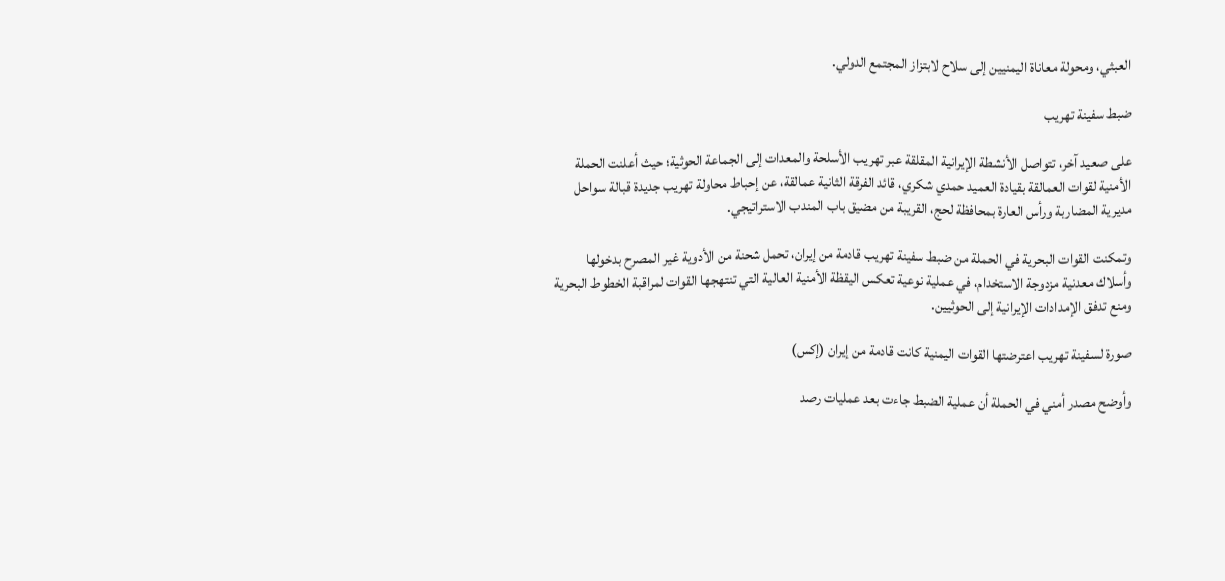العبثي، ومحولة معاناة اليمنيين إلى سلاح لابتزاز المجتمع الدولي.

ضبط سفينة تهريب

على صعيد آخر، تتواصل الأنشطة الإيرانية المقلقة عبر تهريب الأسلحة والمعدات إلى الجماعة الحوثية؛ حيث أعلنت الحملة الأمنية لقوات العمالقة بقيادة العميد حمدي شكري، قائد الفرقة الثانية عمالقة، عن إحباط محاولة تهريب جديدة قبالة سواحل مديرية المضاربة ورأس العارة بمحافظة لحج، القريبة من مضيق باب المندب الاستراتيجي.

وتمكنت القوات البحرية في الحملة من ضبط سفينة تهريب قادمة من إيران، تحمل شحنة من الأدوية غير المصرح بدخولها وأسلاك معدنية مزدوجة الاستخدام، في عملية نوعية تعكس اليقظة الأمنية العالية التي تنتهجها القوات لمراقبة الخطوط البحرية ومنع تدفق الإمدادات الإيرانية إلى الحوثيين.

صورة لسفينة تهريب اعترضتها القوات اليمنية كانت قادمة من إيران (إكس)

وأوضح مصدر أمني في الحملة أن عملية الضبط جاءت بعد عمليات رصد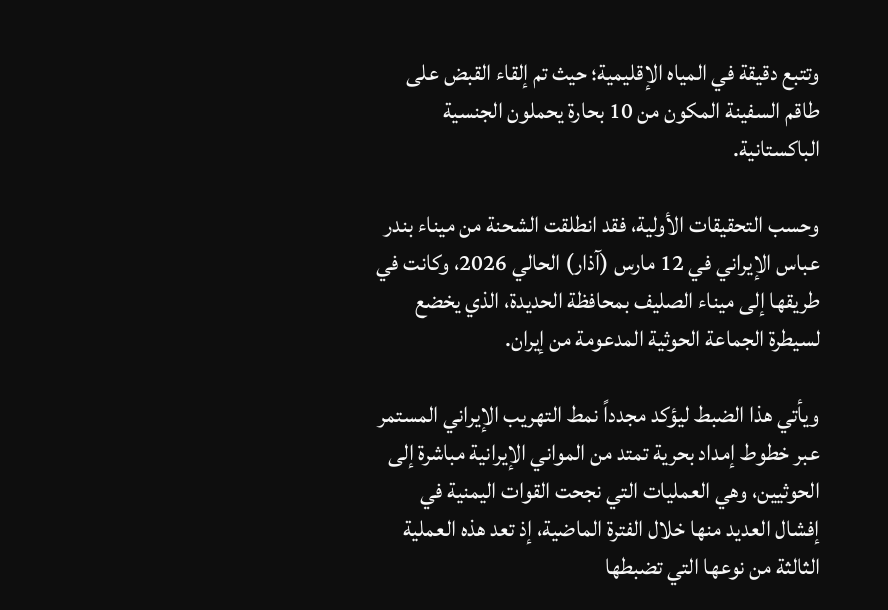وتتبع دقيقة في المياه الإقليمية؛ حيث تم إلقاء القبض على طاقم السفينة المكون من 10 بحارة يحملون الجنسية الباكستانية.

وحسب التحقيقات الأولية، فقد انطلقت الشحنة من ميناء بندر عباس الإيراني في 12 مارس (آذار) الحالي 2026، وكانت في طريقها إلى ميناء الصليف بمحافظة الحديدة، الذي يخضع لسيطرة الجماعة الحوثية المدعومة من إيران.

ويأتي هذا الضبط ليؤكد مجدداً نمط التهريب الإيراني المستمر عبر خطوط إمداد بحرية تمتد من المواني الإيرانية مباشرة إلى الحوثيين، وهي العمليات التي نجحت القوات اليمنية في إفشال العديد منها خلال الفترة الماضية، إذ تعد هذه العملية الثالثة من نوعها التي تضبطها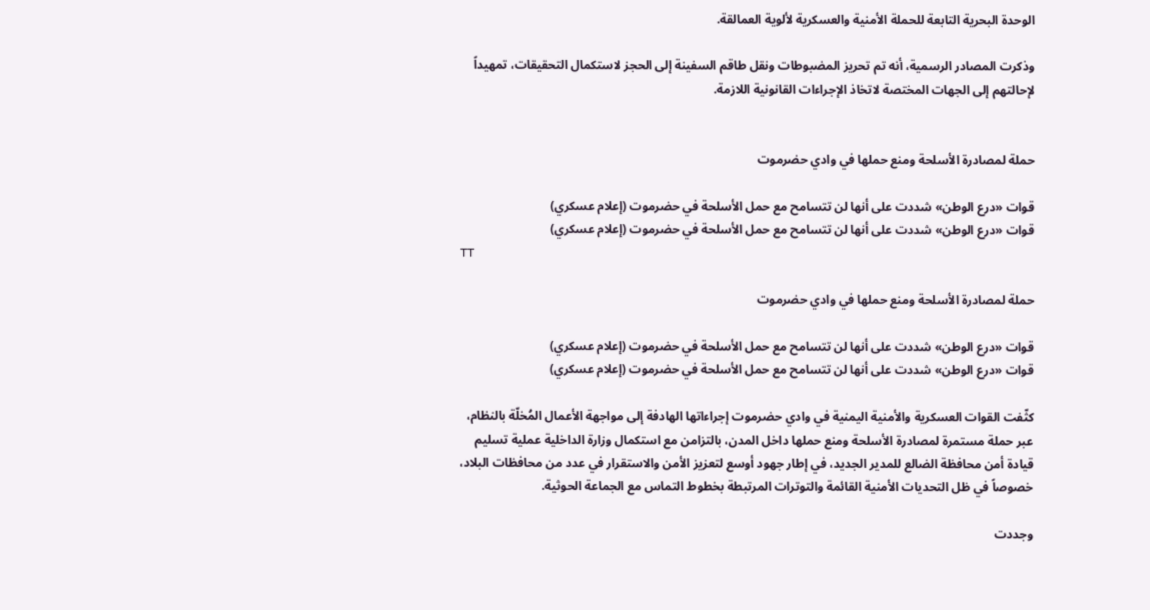الوحدة البحرية التابعة للحملة الأمنية والعسكرية لألوية العمالقة.

وذكرت المصادر الرسمية، أنه تم تحريز المضبوطات ونقل طاقم السفينة إلى الحجز لاستكمال التحقيقات، تمهيداً لإحالتهم إلى الجهات المختصة لاتخاذ الإجراءات القانونية اللازمة.


حملة لمصادرة الأسلحة ومنع حملها في وادي حضرموت

قوات «درع الوطن» شددت على أنها لن تتسامح مع حمل الأسلحة في حضرموت (إعلام عسكري)
قوات «درع الوطن» شددت على أنها لن تتسامح مع حمل الأسلحة في حضرموت (إعلام عسكري)
TT

حملة لمصادرة الأسلحة ومنع حملها في وادي حضرموت

قوات «درع الوطن» شددت على أنها لن تتسامح مع حمل الأسلحة في حضرموت (إعلام عسكري)
قوات «درع الوطن» شددت على أنها لن تتسامح مع حمل الأسلحة في حضرموت (إعلام عسكري)

كثّفت القوات العسكرية والأمنية اليمنية في وادي حضرموت إجراءاتها الهادفة إلى مواجهة الأعمال المُخلّة بالنظام، عبر حملة مستمرة لمصادرة الأسلحة ومنع حملها داخل المدن، بالتزامن مع استكمال وزارة الداخلية عملية تسليم قيادة أمن محافظة الضالع للمدير الجديد، في إطار جهود أوسع لتعزيز الأمن والاستقرار في عدد من محافظات البلاد، خصوصاً في ظل التحديات الأمنية القائمة والتوترات المرتبطة بخطوط التماس مع الجماعة الحوثية.

وجددت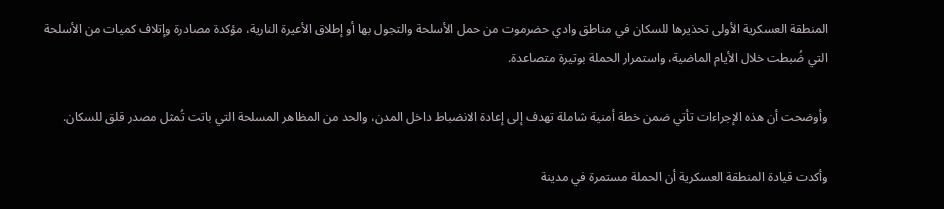المنطقة العسكرية الأولى تحذيرها للسكان في مناطق وادي حضرموت من حمل الأسلحة والتجول بها أو إطلاق الأعيرة النارية، مؤكدة مصادرة وإتلاف كميات من الأسلحة التي ضُبطت خلال الأيام الماضية، واستمرار الحملة بوتيرة متصاعدة.

وأوضحت أن هذه الإجراءات تأتي ضمن خطة أمنية شاملة تهدف إلى إعادة الانضباط داخل المدن، والحد من المظاهر المسلحة التي باتت تُمثل مصدر قلق للسكان.

وأكدت قيادة المنطقة العسكرية أن الحملة مستمرة في مدينة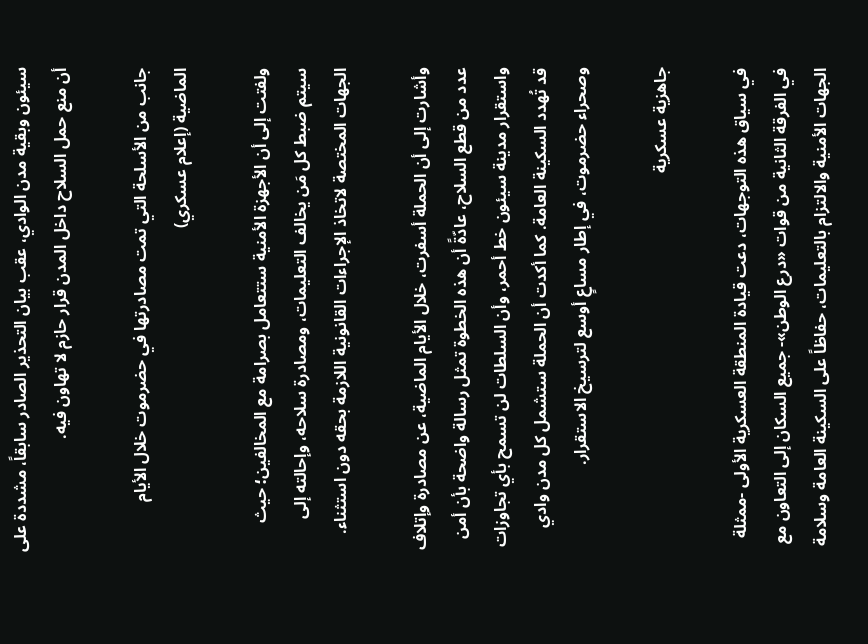سيئون وبقية مدن الوادي، عقب بيان التحذير الصادر سابقاً، مشددة على أن منع حمل السلاح داخل المدن قرار حازم لا تهاون فيه.

جانب من الأسلحة التي تمت مصادرتها في حضرموت خلال الأيام الماضية (إعلام عسكري)

ولفتت إلى أن الأجهزة الأمنية ستتعامل بصرامة مع المخالفين؛ حيث سيتم ضبط كل مَن يخالف التعليمات، ومصادرة سلاحه، وإحالته إلى الجهات المختصة لاتخاذ الإجراءات القانونية اللازمة بحقه دون استثناء.

وأشارت إلى أن الحملة أسفرت، خلال الأيام الماضية، عن مصادرة وإتلاف عدد من قطع السلاح، عادّةً أن هذه الخطوة تمثل رسالة واضحة بأن أمن واستقرار مدينة سيئون خط أحمر، وأن السلطات لن تسمح بأي تجاوزات قد تُهدد السكينة العامة. كما أكدت أن الحملة ستشمل كل مدن وادي وصحراء حضرموت، في إطار مساعٍ أوسع لترسيخ الاستقرار.

جاهزية عسكرية

في سياق هذه التوجهات، دعت قيادة المنطقة العسكرية الأولى -ممثلة في الفرقة الثانية من قوات «درع الوطن»- جميع السكان إلى التعاون مع الجهات الأمنية والالتزام بالتعليمات، حفاظاً على السكينة العامة وسلامة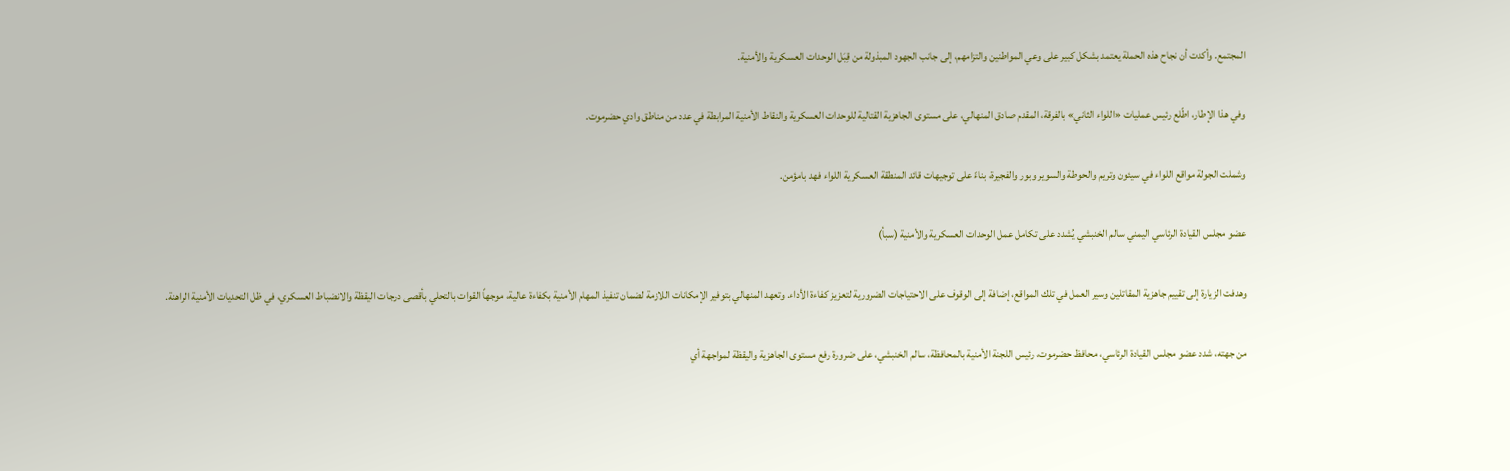المجتمع. وأكدت أن نجاح هذه الحملة يعتمد بشكل كبير على وعي المواطنين والتزامهم، إلى جانب الجهود المبذولة من قِبَل الوحدات العسكرية والأمنية.

وفي هذا الإطار، اطّلع رئيس عمليات «اللواء الثاني» بالفرقة، المقدم صادق المنهالي، على مستوى الجاهزية القتالية للوحدات العسكرية والنقاط الأمنية المرابطة في عدد من مناطق وادي حضرموت.

وشملت الجولة مواقع اللواء في سيئون وتريم والحوطة والسوير وبور والفجيرة، بناءً على توجيهات قائد المنطقة العسكرية اللواء فهد بامؤمن.

عضو مجلس القيادة الرئاسي اليمني سالم الخنبشي يُشدد على تكامل عمل الوحدات العسكرية والأمنية (سبأ)

وهدفت الزيارة إلى تقييم جاهزية المقاتلين وسير العمل في تلك المواقع، إضافة إلى الوقوف على الاحتياجات الضرورية لتعزيز كفاءة الأداء. وتعهد المنهالي بتوفير الإمكانات اللازمة لضمان تنفيذ المهام الأمنية بكفاءة عالية، موجهاً القوات بالتحلي بأقصى درجات اليقظة والانضباط العسكري، في ظل التحديات الأمنية الراهنة.

من جهته، شدد عضو مجلس القيادة الرئاسي، محافظ حضرموت، رئيس اللجنة الأمنية بالمحافظة، سالم الخنبشي، على ضرورة رفع مستوى الجاهزية واليقظة لمواجهة أي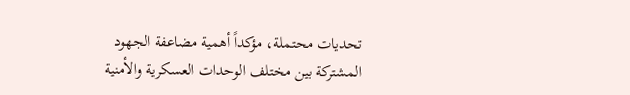تحديات محتملة، مؤكداً أهمية مضاعفة الجهود المشتركة بين مختلف الوحدات العسكرية والأمنية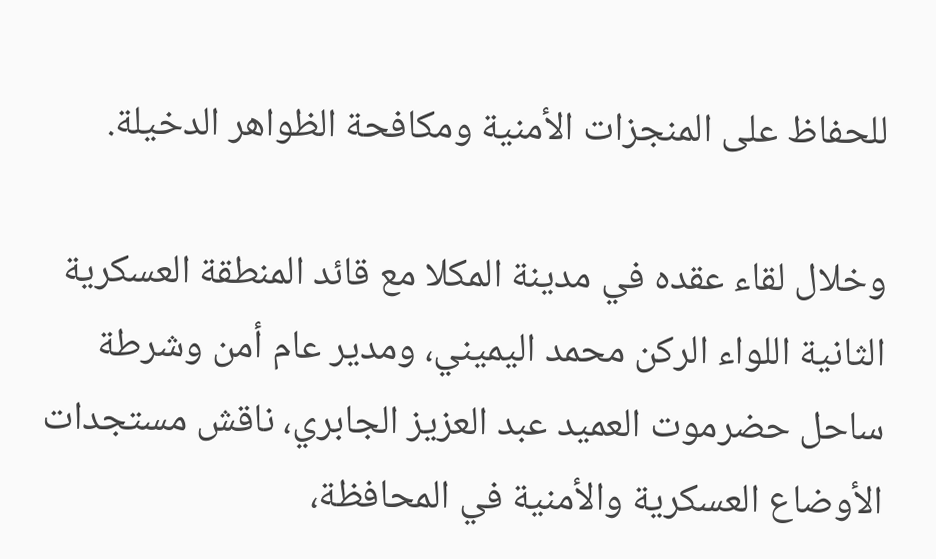للحفاظ على المنجزات الأمنية ومكافحة الظواهر الدخيلة.

وخلال لقاء عقده في مدينة المكلا مع قائد المنطقة العسكرية الثانية اللواء الركن محمد اليميني، ومدير عام أمن وشرطة ساحل حضرموت العميد عبد العزيز الجابري، ناقش مستجدات الأوضاع العسكرية والأمنية في المحافظة،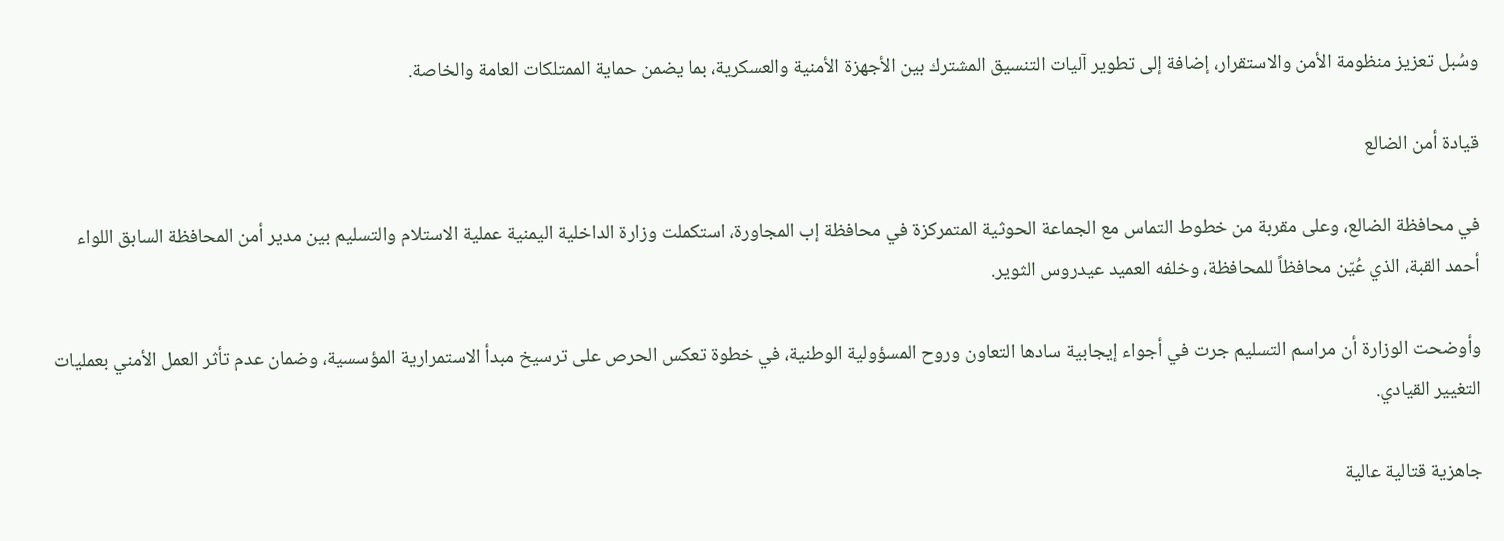وسُبل تعزيز منظومة الأمن والاستقرار، إضافة إلى تطوير آليات التنسيق المشترك بين الأجهزة الأمنية والعسكرية، بما يضمن حماية الممتلكات العامة والخاصة.

قيادة أمن الضالع

في محافظة الضالع، وعلى مقربة من خطوط التماس مع الجماعة الحوثية المتمركزة في محافظة إب المجاورة، استكملت وزارة الداخلية اليمنية عملية الاستلام والتسليم بين مدير أمن المحافظة السابق اللواء أحمد القبة، الذي عُيّن محافظاً للمحافظة، وخلفه العميد عيدروس الثوير.

وأوضحت الوزارة أن مراسم التسليم جرت في أجواء إيجابية سادها التعاون وروح المسؤولية الوطنية، في خطوة تعكس الحرص على ترسيخ مبدأ الاستمرارية المؤسسية، وضمان عدم تأثر العمل الأمني بعمليات التغيير القيادي.

جاهزية قتالية عالية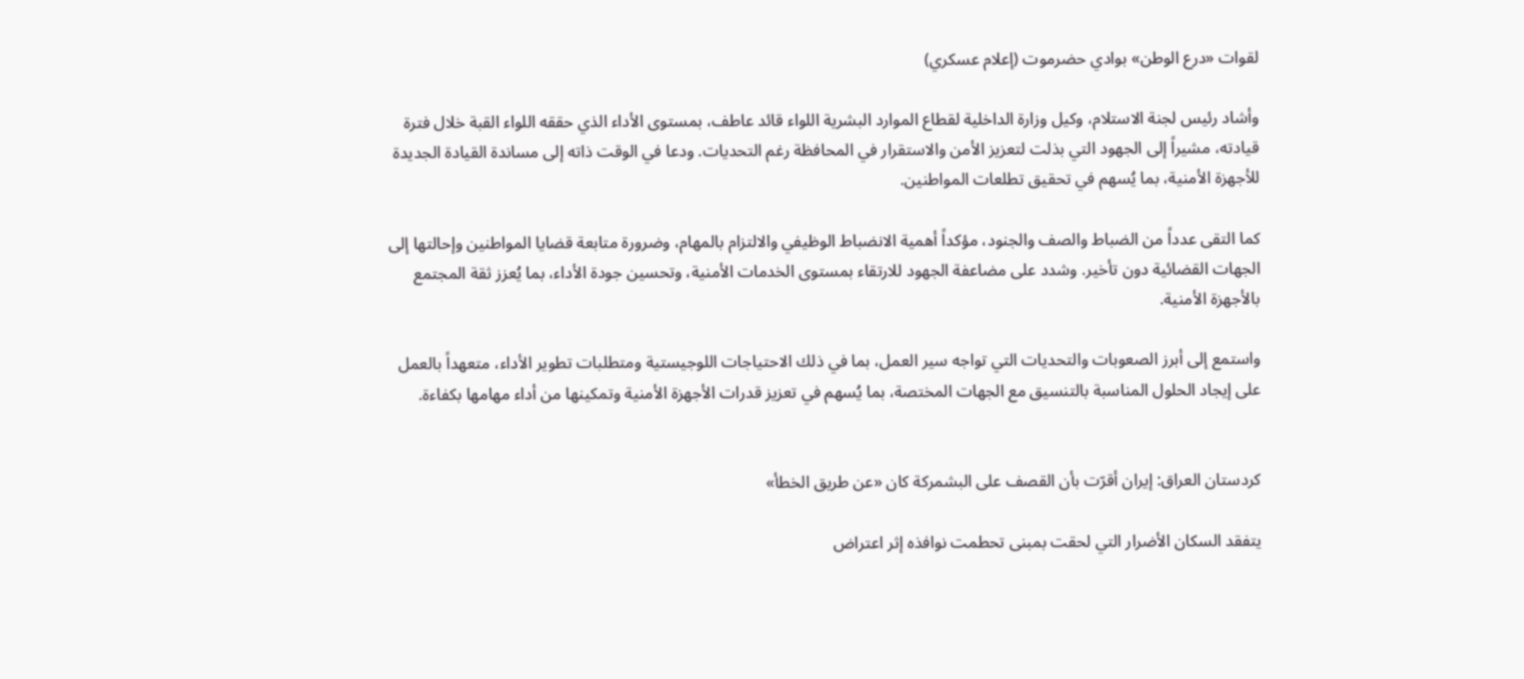لقوات «درع الوطن» بوادي حضرموت (إعلام عسكري)

وأشاد رئيس لجنة الاستلام، وكيل وزارة الداخلية لقطاع الموارد البشرية اللواء قائد عاطف، بمستوى الأداء الذي حققه اللواء القبة خلال فترة قيادته، مشيراً إلى الجهود التي بذلت لتعزيز الأمن والاستقرار في المحافظة رغم التحديات. ودعا في الوقت ذاته إلى مساندة القيادة الجديدة للأجهزة الأمنية، بما يُسهم في تحقيق تطلعات المواطنين.

كما التقى عدداً من الضباط والصف والجنود، مؤكداً أهمية الانضباط الوظيفي والالتزام بالمهام، وضرورة متابعة قضايا المواطنين وإحالتها إلى الجهات القضائية دون تأخير. وشدد على مضاعفة الجهود للارتقاء بمستوى الخدمات الأمنية، وتحسين جودة الأداء، بما يُعزز ثقة المجتمع بالأجهزة الأمنية.

واستمع إلى أبرز الصعوبات والتحديات التي تواجه سير العمل، بما في ذلك الاحتياجات اللوجيستية ومتطلبات تطوير الأداء، متعهداً بالعمل على إيجاد الحلول المناسبة بالتنسيق مع الجهات المختصة، بما يُسهم في تعزيز قدرات الأجهزة الأمنية وتمكينها من أداء مهامها بكفاءة.


كردستان العراق: إيران أقرّت بأن القصف على البشمركة كان «عن طريق الخطأ»

يتفقد السكان الأضرار التي لحقت بمبنى تحطمت نوافذه إثر اعتراض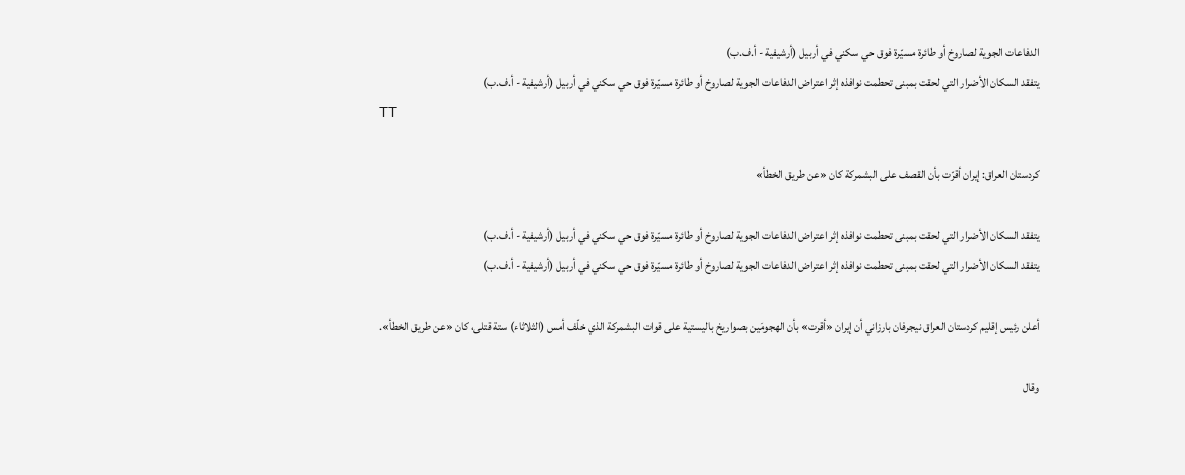الدفاعات الجوية لصاروخ أو طائرة مسيّرة فوق حي سكني في أربيل (أرشيفية - أ.ف.ب)
يتفقد السكان الأضرار التي لحقت بمبنى تحطمت نوافذه إثر اعتراض الدفاعات الجوية لصاروخ أو طائرة مسيّرة فوق حي سكني في أربيل (أرشيفية - أ.ف.ب)
TT

كردستان العراق: إيران أقرّت بأن القصف على البشمركة كان «عن طريق الخطأ»

يتفقد السكان الأضرار التي لحقت بمبنى تحطمت نوافذه إثر اعتراض الدفاعات الجوية لصاروخ أو طائرة مسيّرة فوق حي سكني في أربيل (أرشيفية - أ.ف.ب)
يتفقد السكان الأضرار التي لحقت بمبنى تحطمت نوافذه إثر اعتراض الدفاعات الجوية لصاروخ أو طائرة مسيّرة فوق حي سكني في أربيل (أرشيفية - أ.ف.ب)

أعلن رئيس إقليم كردستان العراق نيجرفان بارزاني أن إيران «أقرت» بأن الهجومَين بصواريخ باليستية على قوات البشمركة الذي خلّف أمس (الثلاثاء) ستة قتلى، كان «عن طريق الخطأ».

وقال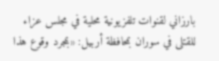بارزاني لقنوات تلفزيونية محلية في مجلس عزاء للقتلى في سوران بمحافظة أربيل: «بمجرد وقوع هذا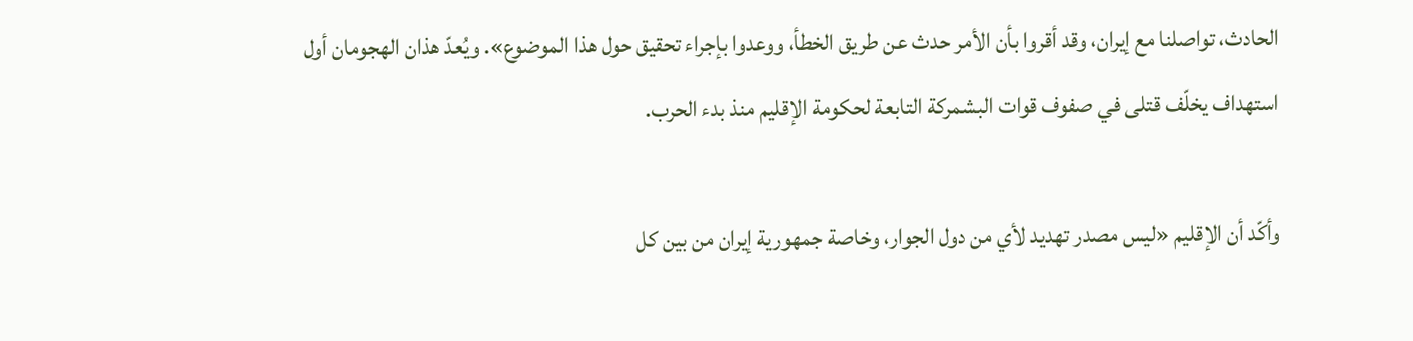الحادث، تواصلنا مع إيران، وقد أقروا بأن الأمر حدث عن طريق الخطأ، ووعدوا بإجراء تحقيق حول هذا الموضوع». ويُعدّ هذان الهجومان أول استهداف يخلّف قتلى في صفوف قوات البشمركة التابعة لحكومة الإقليم منذ بدء الحرب.

وأكّد أن الإقليم «ليس مصدر تهديد لأي من دول الجوار، وخاصة جمهورية إيران من بين كل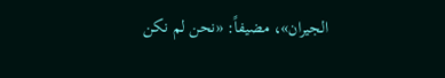الجيران»، مضيفاً: «نحن لم نكن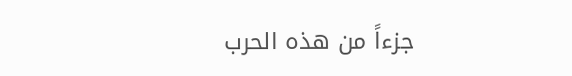جزءاً من هذه الحرب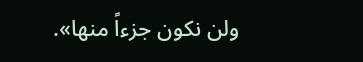ولن نكون جزءاً منها».